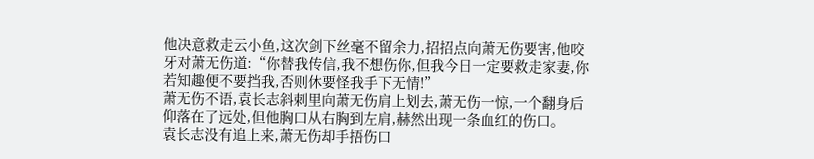他决意救走云小鱼,这次剑下丝毫不留余力,招招点向萧无伤要害,他咬牙对萧无伤道:“你替我传信,我不想伤你,但我今日一定要救走家妻,你若知趣便不要挡我,否则休要怪我手下无情!”
萧无伤不语,袁长志斜刺里向萧无伤肩上划去,萧无伤一惊,一个翻身后仰落在了远处,但他胸口从右胸到左肩,赫然出现一条血红的伤口。
袁长志没有追上来,萧无伤却手捂伤口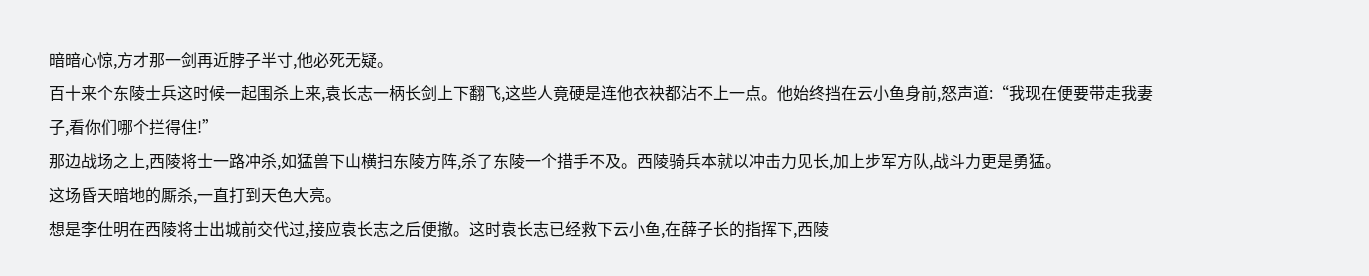暗暗心惊,方才那一剑再近脖子半寸,他必死无疑。
百十来个东陵士兵这时候一起围杀上来,袁长志一柄长剑上下翻飞,这些人竟硬是连他衣袂都沾不上一点。他始终挡在云小鱼身前,怒声道:“我现在便要带走我妻子,看你们哪个拦得住!”
那边战场之上,西陵将士一路冲杀,如猛兽下山横扫东陵方阵,杀了东陵一个措手不及。西陵骑兵本就以冲击力见长,加上步军方队,战斗力更是勇猛。
这场昏天暗地的厮杀,一直打到天色大亮。
想是李仕明在西陵将士出城前交代过,接应袁长志之后便撤。这时袁长志已经救下云小鱼,在薛子长的指挥下,西陵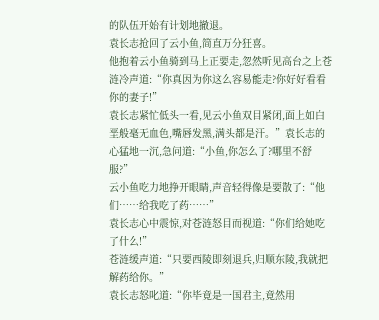的队伍开始有计划地撤退。
袁长志抢回了云小鱼,简直万分狂喜。
他抱着云小鱼骑到马上正要走,忽然听见高台之上苍涟冷声道:“你真因为你这么容易能走?你好好看看你的妻子!”
袁长志紧忙低头一看,见云小鱼双目紧闭,面上如白垩般毫无血色,嘴唇发黑,满头都是汗。”袁长志的心猛地一沉,急问道:“小鱼,你怎么了?哪里不舒服?”
云小鱼吃力地挣开眼睛,声音轻得像是要散了:“他们……给我吃了药……”
袁长志心中震惊,对苍涟怒目而视道:“你们给她吃了什么!”
苍涟缓声道:“只要西陵即刻退兵,归顺东陵,我就把解药给你。”
袁长志怒叱道:“你毕竟是一国君主,竟然用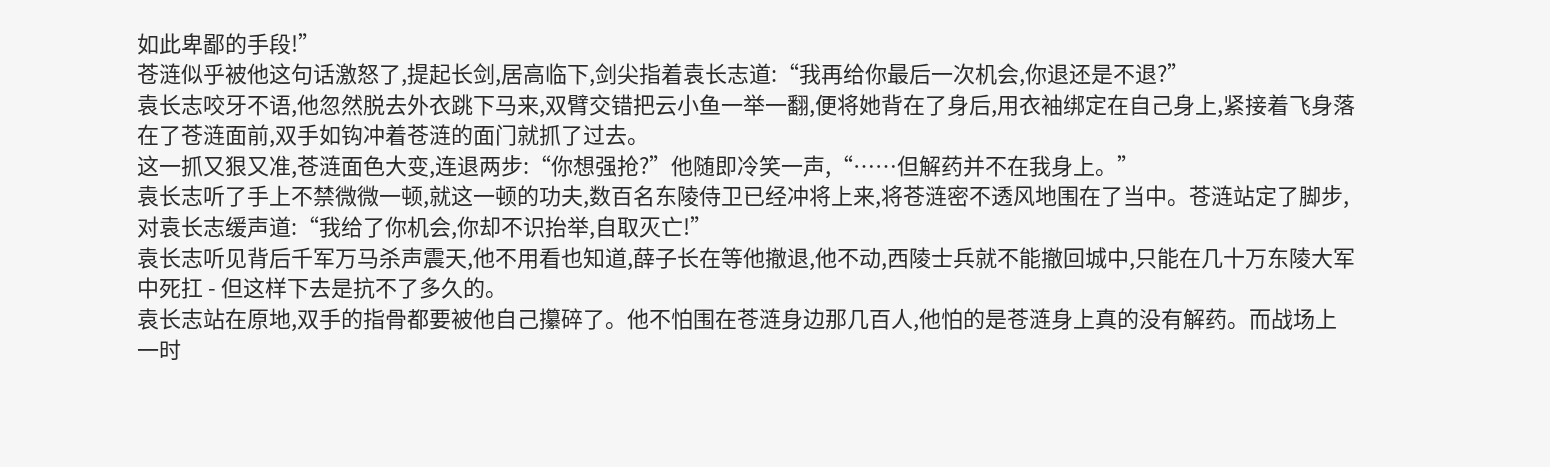如此卑鄙的手段!”
苍涟似乎被他这句话激怒了,提起长剑,居高临下,剑尖指着袁长志道:“我再给你最后一次机会,你退还是不退?”
袁长志咬牙不语,他忽然脱去外衣跳下马来,双臂交错把云小鱼一举一翻,便将她背在了身后,用衣袖绑定在自己身上,紧接着飞身落在了苍涟面前,双手如钩冲着苍涟的面门就抓了过去。
这一抓又狠又准,苍涟面色大变,连退两步:“你想强抢?”他随即冷笑一声,“……但解药并不在我身上。”
袁长志听了手上不禁微微一顿,就这一顿的功夫,数百名东陵侍卫已经冲将上来,将苍涟密不透风地围在了当中。苍涟站定了脚步,对袁长志缓声道:“我给了你机会,你却不识抬举,自取灭亡!”
袁长志听见背后千军万马杀声震天,他不用看也知道,薛子长在等他撤退,他不动,西陵士兵就不能撤回城中,只能在几十万东陵大军中死扛 - 但这样下去是抗不了多久的。
袁长志站在原地,双手的指骨都要被他自己攥碎了。他不怕围在苍涟身边那几百人,他怕的是苍涟身上真的没有解药。而战场上一时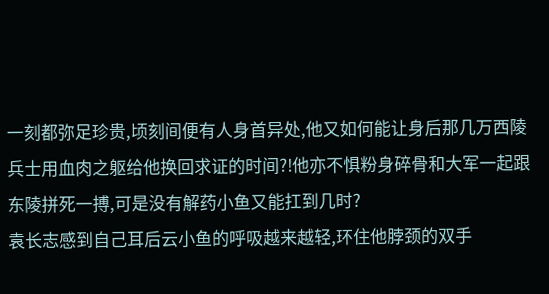一刻都弥足珍贵,顷刻间便有人身首异处,他又如何能让身后那几万西陵兵士用血肉之躯给他换回求证的时间?!他亦不惧粉身碎骨和大军一起跟东陵拼死一搏,可是没有解药小鱼又能扛到几时?
袁长志感到自己耳后云小鱼的呼吸越来越轻,环住他脖颈的双手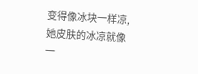变得像冰块一样凉,她皮肤的冰凉就像一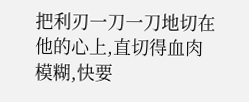把利刃一刀一刀地切在他的心上,直切得血肉模糊,快要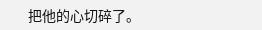把他的心切碎了。